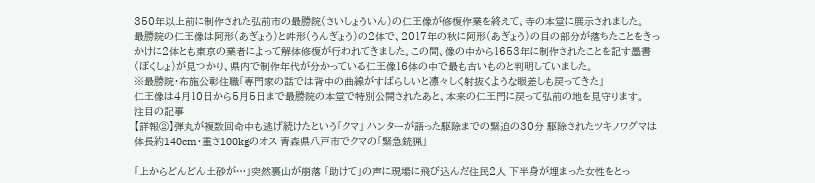350年以上前に制作された弘前市の最勝院(さいしょういん)の仁王像が修復作業を終えて、寺の本堂に展示されました。
最勝院の仁王像は阿形(あぎょう)と吽形(うんぎょう)の2体で、2017年の秋に阿形(あぎょう)の目の部分が落ちたことをきっかけに2体とも東京の業者によって解体修復が行われてきました。この間、像の中から1653年に制作されたことを記す墨書(ぼくしょ)が見つかり、県内で制作年代が分かっている仁王像16体の中で最も古いものと判明していました。
※最勝院・布施公彰住職「専門家の話では背中の曲線がすばらしいと凛々しく射抜くような眼差しも戻ってきた」
仁王像は4月10日から5月5日まで最勝院の本堂で特別公開されたあと、本来の仁王門に戻って弘前の地を見守ります。
注目の記事
【詳報②】弾丸が複数回命中も逃げ続けたという「クマ」 ハンターが語った駆除までの緊迫の30分 駆除されたツキノワグマは体長約140cm・重さ100kgのオス 青森県八戸市でクマの「緊急銃猟」

「上からどんどん土砂が…」突然裏山が崩落 「助けて」の声に現場に飛び込んだ住民2人 下半身が埋まった女性をとっ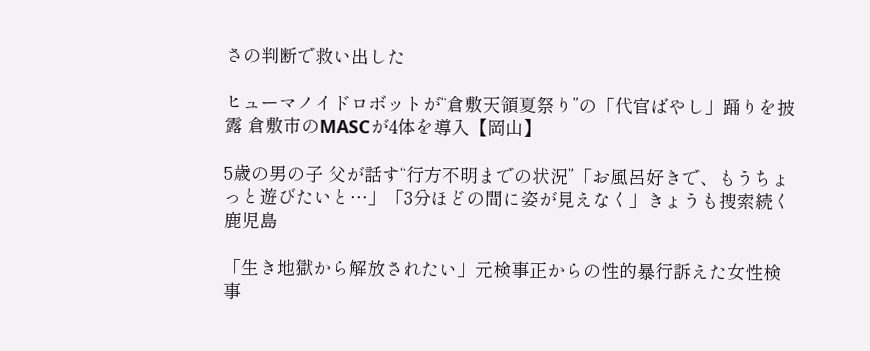さの判断で救い出した

ヒューマノイドロボットが“倉敷天領夏祭り”の「代官ばやし」踊りを披露 倉敷市のMASCが4体を導入【岡山】

5歳の男の子 父が話す“行方不明までの状況”「お風呂好きで、もうちょっと遊びたいと…」「3分ほどの間に姿が見えなく」きょうも捜索続く 鹿児島

「生き地獄から解放されたい」元検事正からの性的暴行訴えた女性検事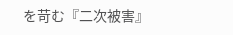を苛む『二次被害』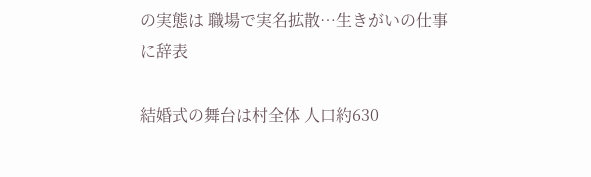の実態は 職場で実名拡散…生きがいの仕事に辞表

結婚式の舞台は村全体 人口約630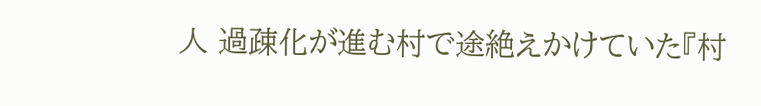人 過疎化が進む村で途絶えかけていた『村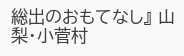総出のおもてなし』 山梨・小菅村